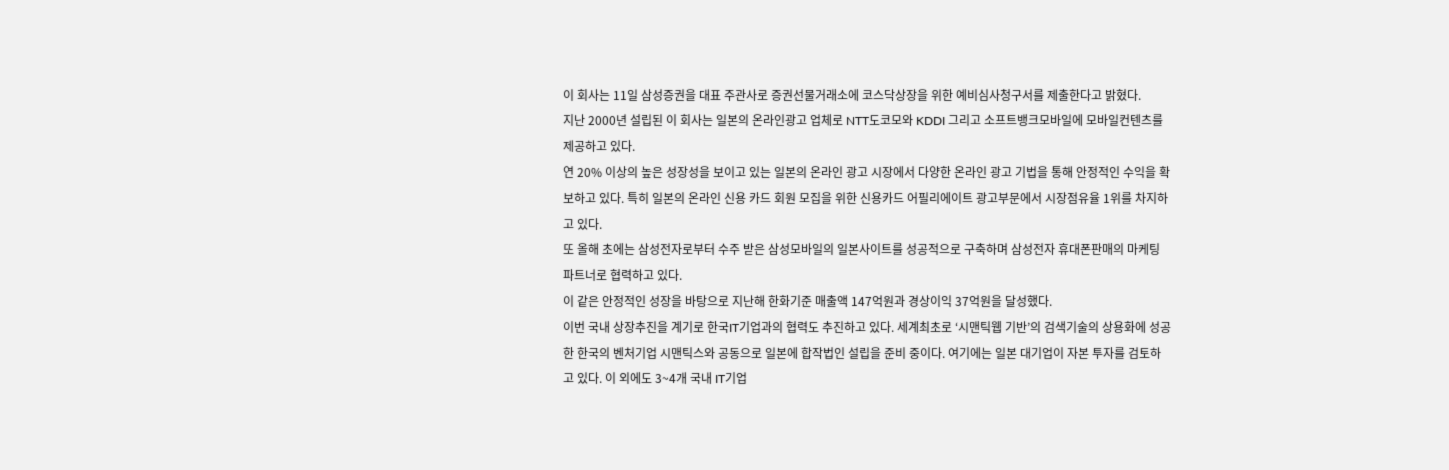이 회사는 11일 삼성증권을 대표 주관사로 증권선물거래소에 코스닥상장을 위한 예비심사청구서를 제출한다고 밝혔다.
지난 2000년 설립된 이 회사는 일본의 온라인광고 업체로 NTT도코모와 KDDI 그리고 소프트뱅크모바일에 모바일컨텐츠를 제공하고 있다.
연 20% 이상의 높은 성장성을 보이고 있는 일본의 온라인 광고 시장에서 다양한 온라인 광고 기법을 통해 안정적인 수익을 확보하고 있다. 특히 일본의 온라인 신용 카드 회원 모집을 위한 신용카드 어필리에이트 광고부문에서 시장점유율 1위를 차지하고 있다.
또 올해 초에는 삼성전자로부터 수주 받은 삼성모바일의 일본사이트를 성공적으로 구축하며 삼성전자 휴대폰판매의 마케팅 파트너로 협력하고 있다.
이 같은 안정적인 성장을 바탕으로 지난해 한화기준 매출액 147억원과 경상이익 37억원을 달성했다.
이번 국내 상장추진을 계기로 한국IT기업과의 협력도 추진하고 있다. 세계최초로 ‘시맨틱웹 기반’의 검색기술의 상용화에 성공한 한국의 벤처기업 시맨틱스와 공동으로 일본에 합작법인 설립을 준비 중이다. 여기에는 일본 대기업이 자본 투자를 검토하고 있다. 이 외에도 3~4개 국내 IT기업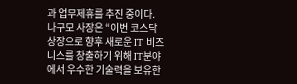과 업무제휴를 추진 중이다.
나구모 사장은 “이번 코스닥 상장으로 향후 새로운 IT 비즈니스를 창출하기 위해 IT분야에서 우수한 기술력을 보유한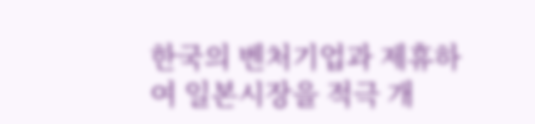한국의 벤처기업과 제휴하여 일본시장을 적극 개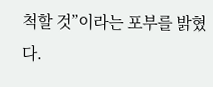척할 것”이라는 포부를 밝혔다.